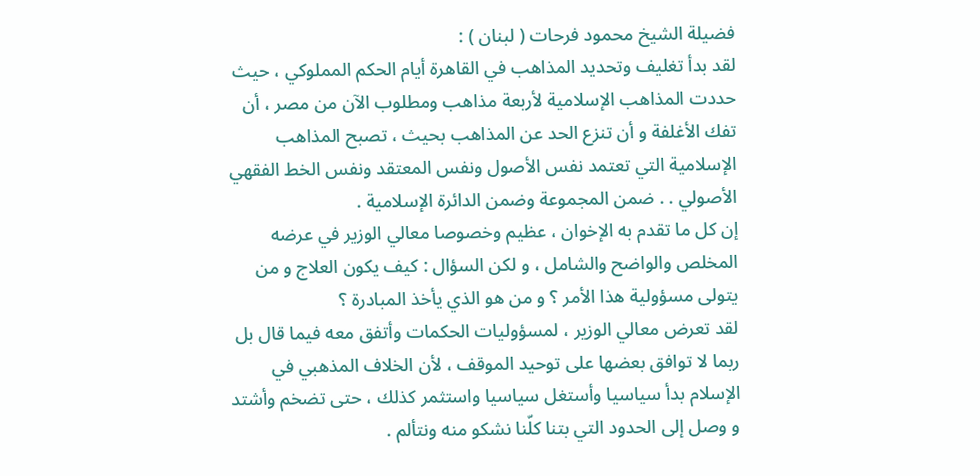فضيلة الشيخ محمود فرحات ( لبنان ) :
لقد بدأ تغليف وتحديد المذاهب في القاهرة أيام الحكم المملوكي ، حيث حددت المذاهب الإسلامية لأربعة مذاهب ومطلوب الآن من مصر ، أن تفك الأغلفة و أن تنزع الحد عن المذاهب بحيث ، تصبح المذاهب الإسلامية التي تعتمد نفس الأصول ونفس المعتقد ونفس الخط الفقهي الأصولي . . ضمن المجموعة وضمن الدائرة الإسلامية .
إن كل ما تقدم به الإخوان ، عظيم وخصوصا معالي الوزير في عرضه المخلص والواضح والشامل ، و لكن السؤال : كيف يكون العلاج و من يتولى مسؤولية هذا الأمر ؟ و من هو الذي يأخذ المبادرة ؟
لقد تعرض معالي الوزير ، لمسؤوليات الحكمات وأتفق معه فيما قال بل ربما لا توافق بعضها على توحيد الموقف ، لأن الخلاف المذهبي في الإسلام بدأ سياسيا وأستغل سياسيا واستثمر كذلك ، حتى تضخم وأشتد و وصل إلى الحدود التي بتنا كلّنا نشكو منه ونتألم .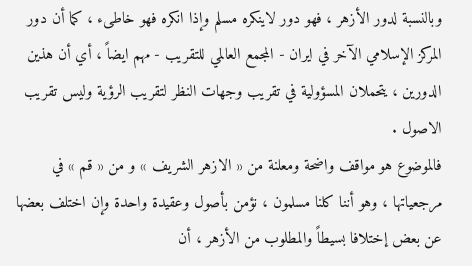وبالنسبة لدور الأزهر ، فهو دور لاينكره مسلم وإذا انكره فهو خاطىء ، كما أن دور المركز الإسلامي الآخر في ايران - المجمع العالمي للتقريب - مهم ايضاً ، أي أن هذين الدورين ، يتحملان المسؤولية في تقريب وجهات النظر لتقريب الرؤية وليس تقريب الاصول .
فالموضوع هو مواقف واضحة ومعلنة من « الازهر الشريف » و من « قم » في مرجعياتها ، وهو أننا كلنا مسلمون ، نؤمن بأصول وعقيدة واحدة وإن اختلف بعضها عن بعض إختلافا بسيطاً والمطلوب من الأزهر ، أن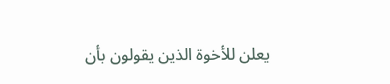يعلن للأخوة الذين يقولون بأن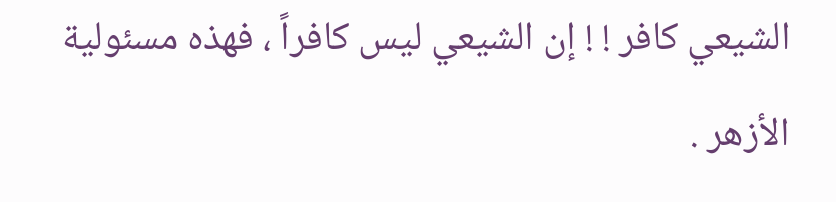الشيعي كافر ! ! إن الشيعي ليس كافراً ، فهذه مسئولية الأزهر .